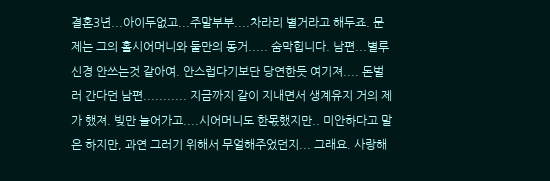결혼3년...아이두없고...주말부부....차라리 별거라고 해두죠. 문제는 그의 홀시어머니와 둘만의 동거..... 숨막힙니다. 남편...별루 신경 안쓰는것 같아여. 안스럽다기보단 당연한듯 여기져.... 돈벌러 간다던 남편........... 지금까지 같이 지내면서 생계유지 거의 제가 했져. 빚만 늘어가고....시어머니도 한몫했지만.. 미안하다고 말은 하지만, 과연 그러기 위해서 무얼해주었던지... 그래요. 사랑해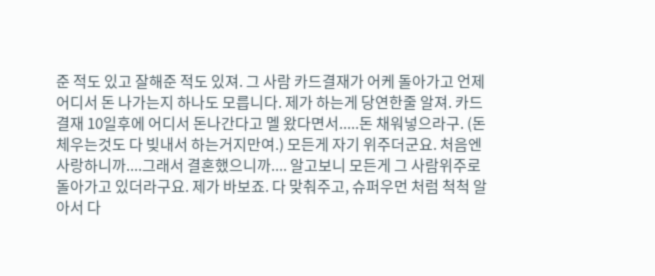준 적도 있고 잘해준 적도 있져. 그 사람 카드결재가 어케 돌아가고 언제 어디서 돈 나가는지 하나도 모릅니다. 제가 하는게 당연한줄 알져. 카드결재 10일후에 어디서 돈나간다고 멜 왔다면서.....돈 채워넣으라구. (돈 체우는것도 다 빚내서 하는거지만여.) 모든게 자기 위주더군요. 처음엔 사랑하니까....그래서 결혼했으니까.... 알고보니 모든게 그 사람위주로 돌아가고 있더라구요. 제가 바보죠. 다 맞춰주고, 슈퍼우먼 처럼 척척 알아서 다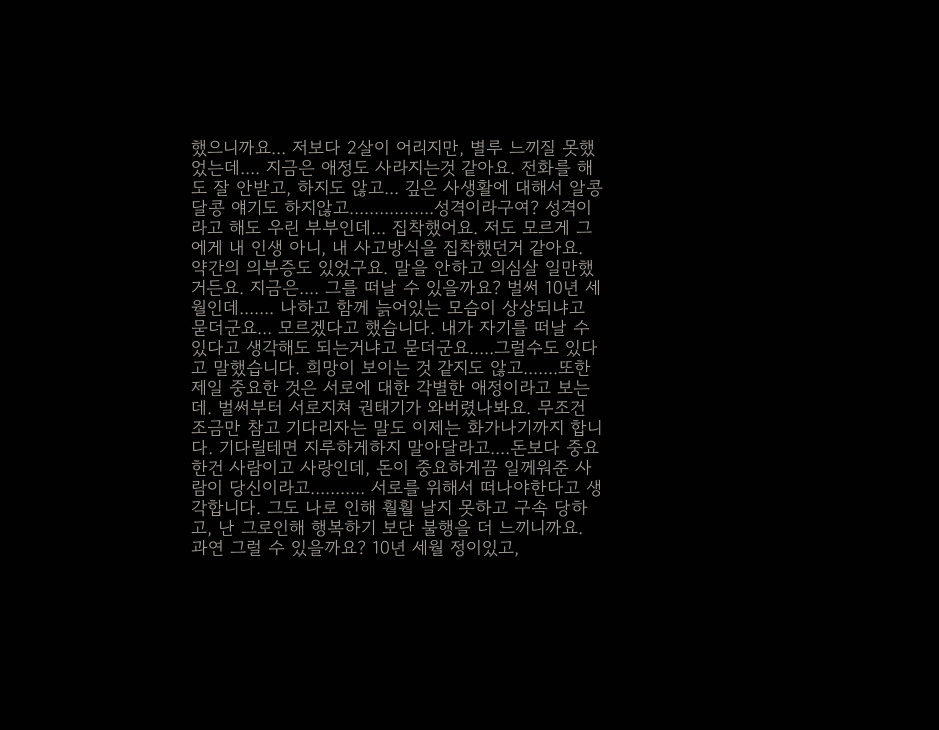했으니까요... 저보다 2살이 어리지만, 별루 느끼질 못했었는데.... 지금은 애정도 사라지는것 같아요. 전화를 해도 잘 안받고, 하지도 않고... 깊은 사생활에 대해서 알콩달콩 얘기도 하지않고.................성격이라구여? 성격이라고 해도 우린 부부인데... 집착했어요. 저도 모르게 그에게 내 인생 아니, 내 사고방식을 집착했던거 같아요. 약간의 의부증도 있었구요. 말을 안하고 의심살 일만했거든요. 지금은.... 그를 떠날 수 있을까요? 벌써 10년 세월인데....... 나하고 함께 늙어있는 모습이 상상되냐고 묻더군요... 모르겠다고 했습니다. 내가 자기를 떠날 수 있다고 생각해도 되는거냐고 묻더군요.....그럴수도 있다고 말했습니다. 희망이 보이는 것 같지도 않고.......또한 제일 중요한 것은 서로에 대한 각별한 애정이라고 보는데. 벌써부터 서로지쳐 권태기가 와버렸나봐요. 무조건 조금만 참고 기다리자는 말도 이제는 화가나기까지 합니다. 기다릴테면 지루하게하지 말아달라고....돈보다 중요한건 사람이고 사랑인데, 돈이 중요하게끔 일께워준 사람이 당신이라고........... 서로를 위해서 떠나야한다고 생각합니다. 그도 나로 인해 훨훨 날지 못하고 구속 당하고, 난 그로인해 행복하기 보단 불행을 더 느끼니까요. 과연 그럴 수 있을까요? 10년 세월 정이있고,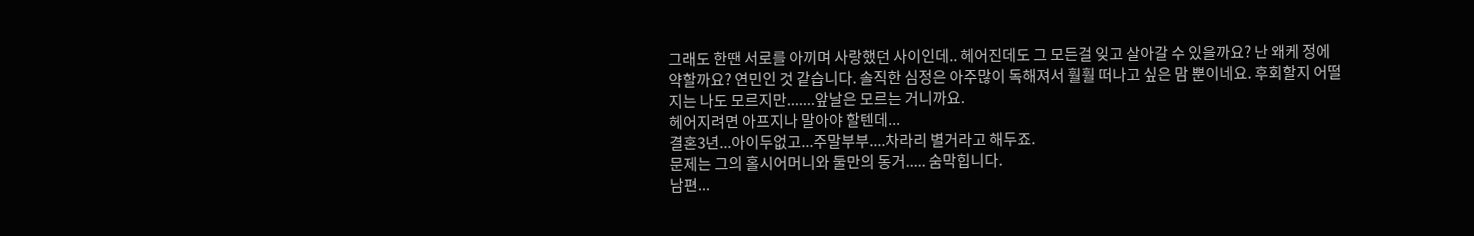그래도 한땐 서로를 아끼며 사랑했던 사이인데.. 헤어진데도 그 모든걸 잊고 살아갈 수 있을까요? 난 왜케 정에 약할까요? 연민인 것 같습니다. 솔직한 심정은 아주많이 독해져서 훨훨 떠나고 싶은 맘 뿐이네요. 후회할지 어떨지는 나도 모르지만.......앞날은 모르는 거니까요.
헤어지려면 아프지나 말아야 할텐데...
결혼3년...아이두없고...주말부부....차라리 별거라고 해두죠.
문제는 그의 홀시어머니와 둘만의 동거..... 숨막힙니다.
남편...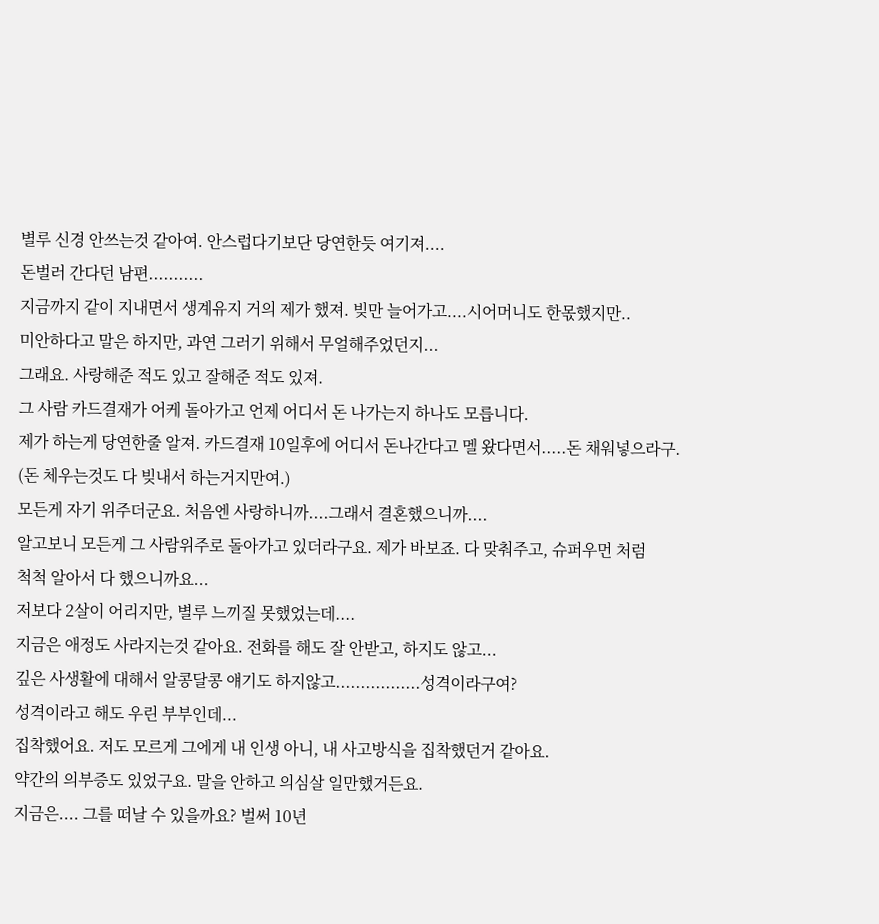별루 신경 안쓰는것 같아여. 안스럽다기보단 당연한듯 여기져....
돈벌러 간다던 남편...........
지금까지 같이 지내면서 생계유지 거의 제가 했져. 빚만 늘어가고....시어머니도 한몫했지만..
미안하다고 말은 하지만, 과연 그러기 위해서 무얼해주었던지...
그래요. 사랑해준 적도 있고 잘해준 적도 있져.
그 사람 카드결재가 어케 돌아가고 언제 어디서 돈 나가는지 하나도 모릅니다.
제가 하는게 당연한줄 알져. 카드결재 10일후에 어디서 돈나간다고 멜 왔다면서.....돈 채워넣으라구.
(돈 체우는것도 다 빚내서 하는거지만여.)
모든게 자기 위주더군요. 처음엔 사랑하니까....그래서 결혼했으니까....
알고보니 모든게 그 사람위주로 돌아가고 있더라구요. 제가 바보죠. 다 맞춰주고, 슈퍼우먼 처럼
척척 알아서 다 했으니까요...
저보다 2살이 어리지만, 별루 느끼질 못했었는데....
지금은 애정도 사라지는것 같아요. 전화를 해도 잘 안받고, 하지도 않고...
깊은 사생활에 대해서 알콩달콩 얘기도 하지않고.................성격이라구여?
성격이라고 해도 우린 부부인데...
집착했어요. 저도 모르게 그에게 내 인생 아니, 내 사고방식을 집착했던거 같아요.
약간의 의부증도 있었구요. 말을 안하고 의심살 일만했거든요.
지금은.... 그를 떠날 수 있을까요? 벌써 10년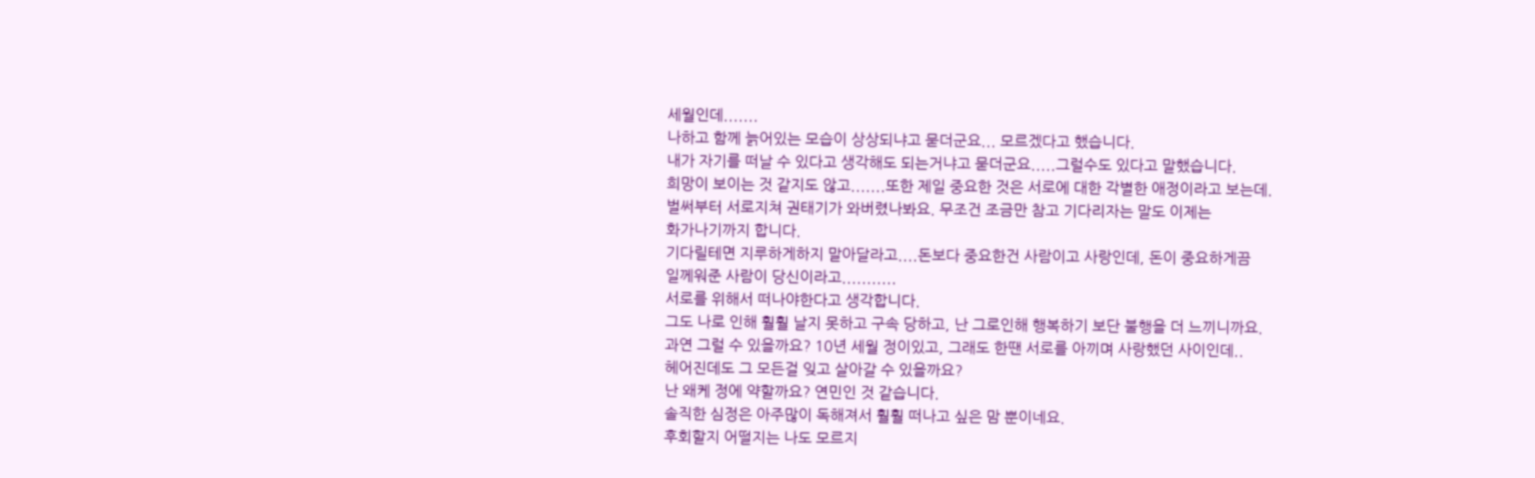세월인데.......
나하고 함께 늙어있는 모습이 상상되냐고 묻더군요... 모르겠다고 했습니다.
내가 자기를 떠날 수 있다고 생각해도 되는거냐고 묻더군요.....그럴수도 있다고 말했습니다.
희망이 보이는 것 같지도 않고.......또한 제일 중요한 것은 서로에 대한 각별한 애정이라고 보는데.
벌써부터 서로지쳐 권태기가 와버렸나봐요. 무조건 조금만 참고 기다리자는 말도 이제는
화가나기까지 합니다.
기다릴테면 지루하게하지 말아달라고....돈보다 중요한건 사람이고 사랑인데, 돈이 중요하게끔
일께워준 사람이 당신이라고...........
서로를 위해서 떠나야한다고 생각합니다.
그도 나로 인해 훨훨 날지 못하고 구속 당하고, 난 그로인해 행복하기 보단 불행을 더 느끼니까요.
과연 그럴 수 있을까요? 10년 세월 정이있고, 그래도 한땐 서로를 아끼며 사랑했던 사이인데..
헤어진데도 그 모든걸 잊고 살아갈 수 있을까요?
난 왜케 정에 약할까요? 연민인 것 같습니다.
솔직한 심정은 아주많이 독해져서 훨훨 떠나고 싶은 맘 뿐이네요.
후회할지 어떨지는 나도 모르지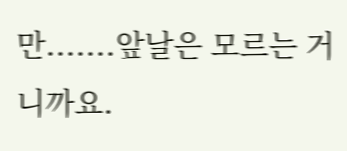만.......앞날은 모르는 거니까요.